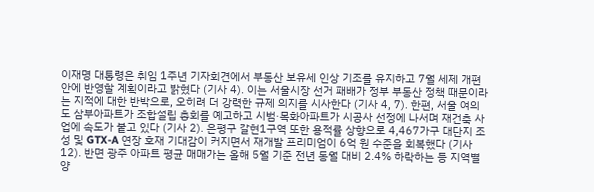이재명 대통령은 취임 1주년 기자회견에서 부동산 보유세 인상 기조를 유지하고 7월 세제 개편안에 반영할 계획이라고 밝혔다 (기사 4). 이는 서울시장 선거 패배가 정부 부동산 정책 때문이라는 지적에 대한 반박으로, 오히려 더 강력한 규제 의지를 시사한다 (기사 4, 7). 한편, 서울 여의도 삼부아파트가 조합설립 총회를 예고하고 시범·목화아파트가 시공사 선정에 나서며 재건축 사업에 속도가 붙고 있다 (기사 2). 은평구 갈현1구역 또한 용적률 상향으로 4,467가구 대단지 조성 및 GTX-A 연장 호재 기대감이 커지면서 재개발 프리미엄이 6억 원 수준을 회복했다 (기사 12). 반면 광주 아파트 평균 매매가는 올해 5월 기준 전년 동월 대비 2.4% 하락하는 등 지역별 양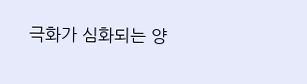극화가 심화되는 양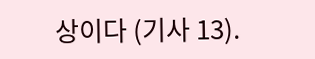상이다 (기사 13).